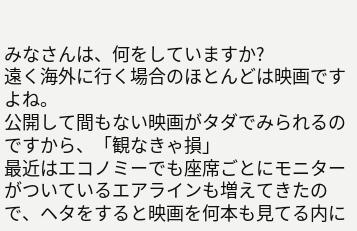みなさんは、何をしていますか?
遠く海外に行く場合のほとんどは映画ですよね。
公開して間もない映画がタダでみられるのですから、「観なきゃ損」
最近はエコノミーでも座席ごとにモニターがついているエアラインも増えてきたので、ヘタをすると映画を何本も見てる内に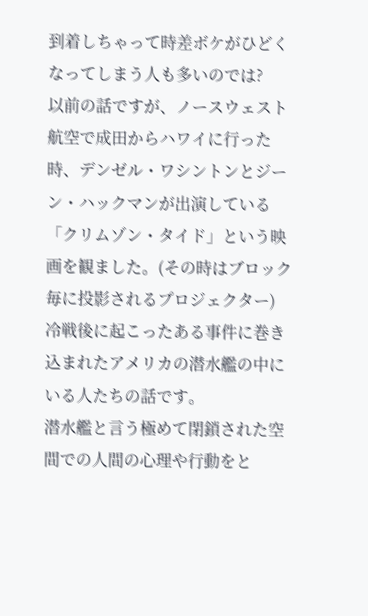到着しちゃって時差ボケがひどくなってしまう人も多いのでは?
以前の話ですが、ノースウェスト航空で成田からハワイに行った時、デンゼル・ワシントンとジーン・ハックマンが出演している「クリムゾン・タイド」という映画を観ました。(その時はブロック毎に投影されるプロジェクター)
冷戦後に起こったある事件に巻き込まれたアメリカの潜水艦の中にいる人たちの話です。
潜水艦と言う極めて閉鎖された空間での人間の心理や行動をと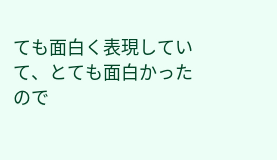ても面白く表現していて、とても面白かったので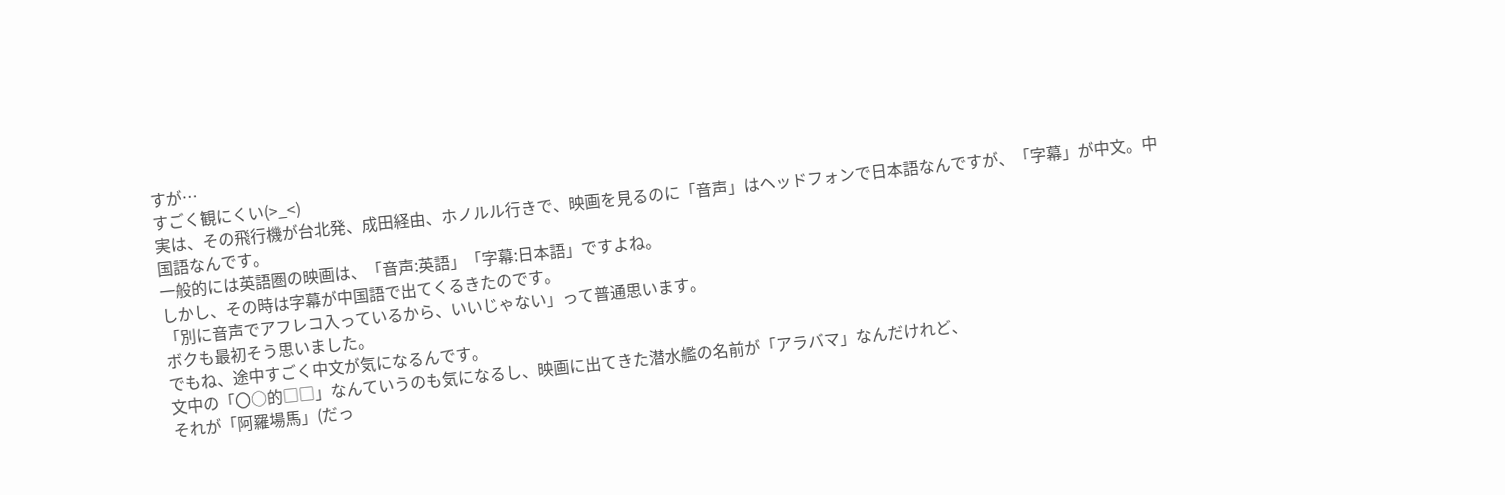すが…
すごく観にくい(>_<)
実は、その飛行機が台北発、成田経由、ホノルル行きで、映画を見るのに「音声」はヘッドフォンで日本語なんですが、「字幕」が中文。中国語なんです。
一般的には英語圏の映画は、「音声:英語」「字幕:日本語」ですよね。
しかし、その時は字幕が中国語で出てくるきたのです。
「別に音声でアフレコ入っているから、いいじゃない」って普通思います。
ボクも最初そう思いました。
でもね、途中すごく中文が気になるんです。
文中の「〇○的□□」なんていうのも気になるし、映画に出てきた潜水艦の名前が「アラバマ」なんだけれど、
それが「阿羅場馬」(だっ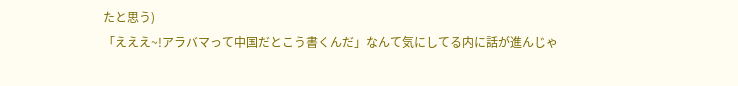たと思う)
「えええ~!アラバマって中国だとこう書くんだ」なんて気にしてる内に話が進んじゃ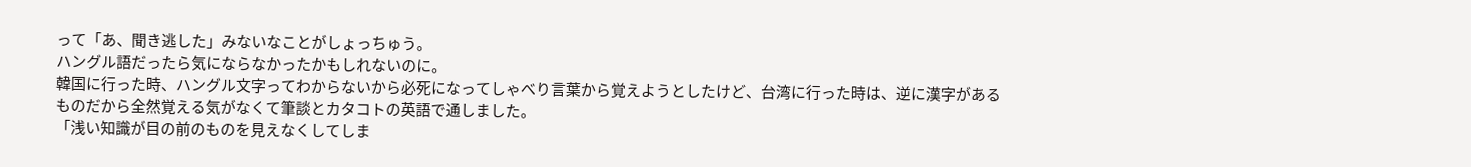って「あ、聞き逃した」みないなことがしょっちゅう。
ハングル語だったら気にならなかったかもしれないのに。
韓国に行った時、ハングル文字ってわからないから必死になってしゃべり言葉から覚えようとしたけど、台湾に行った時は、逆に漢字があるものだから全然覚える気がなくて筆談とカタコトの英語で通しました。
「浅い知識が目の前のものを見えなくしてしま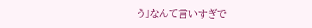う」なんて言いすぎで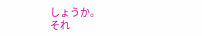しょうか。
それ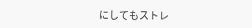にしてもストレ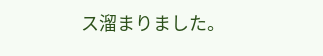ス溜まりました。